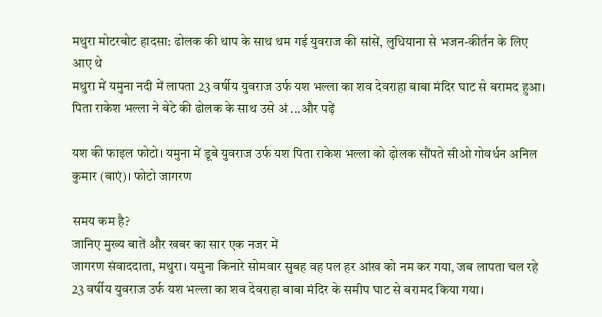मथुरा मोटरबोट हादसा: ढोलक की थाप के साथ थम गई युवराज की सांसें, लुधियाना से भजन-कीर्तन के लिए आए थे
मथुरा में यमुना नदी में लापता 23 वर्षीय युवराज उर्फ यश भल्ला का शव देवराहा बाबा मंदिर घाट से बरामद हुआ। पिता राकेश भल्ला ने बेटे की ढोलक के साथ उसे अं ...और पढ़ें

यश की फाइल फोटो। यमुना में डूबे युवराज उर्फ यश पिता राकेश भल्ला को ढ़ोलक सौंपते सीओ गोवर्धन अनिल कुमार (बाएं)। फोटो जागरण

समय कम है?
जानिए मुख्य बातें और खबर का सार एक नजर में
जागरण संवाददाता, मथुरा। यमुना किनारे सोमवार सुबह वह पल हर आंख को नम कर गया, जब लापता चल रहे 23 वर्षीय युवराज उर्फ यश भल्ला का शव देवराहा बाबा मंदिर के समीप घाट से बरामद किया गया।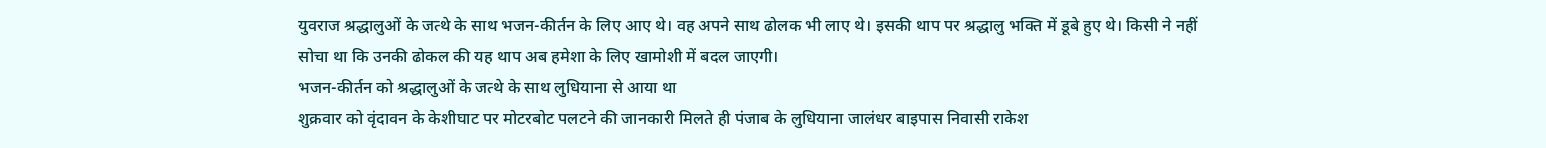युवराज श्रद्धालुओं के जत्थे के साथ भजन-कीर्तन के लिए आए थे। वह अपने साथ ढोलक भी लाए थे। इसकी थाप पर श्रद्धालु भक्ति में डूबे हुए थे। किसी ने नहीं सोचा था कि उनकी ढोकल की यह थाप अब हमेशा के लिए खामोशी में बदल जाएगी।
भजन-कीर्तन को श्रद्धालुओं के जत्थे के साथ लुधियाना से आया था
शुक्रवार को वृंदावन के केशीघाट पर मोटरबोट पलटने की जानकारी मिलते ही पंजाब के लुधियाना जालंधर बाइपास निवासी राकेश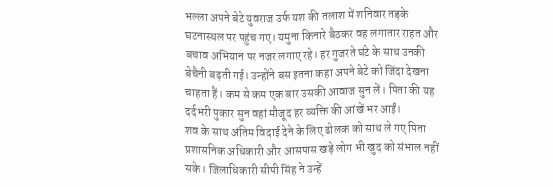भल्ला अपने बेटे युवराज उर्फ यश की तलाश में शनिवार तड़के घटनास्थल पर पहुंच गए। यमुना किनारे बैठकर वह लगातार राहत और बचाव अभियान पर नजर लगाए रहे। हर गुजरते घंटे के साथ उनकी बेचैनी बढ़ती गई। उन्होंने बस इतना कहा अपने बेटे को जिंदा देखना चाहता हैं। कम से कम एक बार उसकी आवाज सुन लें। पिता की यह दर्दभरी पुकार सुन वहां मौजूद हर व्यक्ति की आंखें भर आईं।
शव के साथ अंतिम विदाई देने के लिए ढोलक को साथ ले गए पिता
प्रशासनिक अधिकारी और आसपास खड़े लोग भी खुद को संभाल नहीं सके। जिलाधिकारी सीपी सिंह ने उन्हें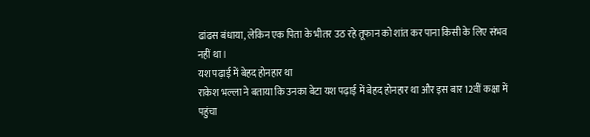ढांढस बंधाया, लेकिन एक पिता के भीतर उठ रहे तूफान को शांत कर पाना किसी के लिए संभव नहीं था।
यश पढ़ाई में बेहद होनहार था
राकेश भल्ला ने बताया कि उनका बेटा यश पढ़ाई में बेहद होनहार था और इस बार 12वीं कक्षा में पहुंचा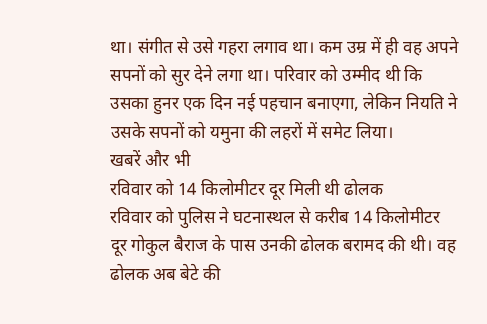था। संगीत से उसे गहरा लगाव था। कम उम्र में ही वह अपने सपनों को सुर देने लगा था। परिवार को उम्मीद थी कि उसका हुनर एक दिन नई पहचान बनाएगा, लेकिन नियति ने उसके सपनों को यमुना की लहरों में समेट लिया।
खबरें और भी
रविवार को 14 किलोमीटर दूर मिली थी ढोलक
रविवार को पुलिस ने घटनास्थल से करीब 14 किलोमीटर दूर गोकुल बैराज के पास उनकी ढोलक बरामद की थी। वह ढोलक अब बेटे की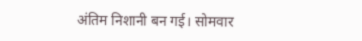अंतिम निशानी बन गई। सोमवार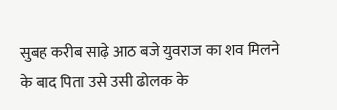सुबह करीब साढ़े आठ बजे युवराज का शव मिलने के बाद पिता उसे उसी ढोलक के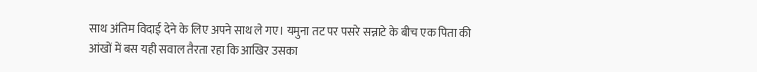साथ अंतिम विदाई देने के लिए अपने साथ ले गए। यमुना तट पर पसरे सन्नाटे के बीच एक पिता की आंखों में बस यही सवाल तैरता रहा कि आखिर उसका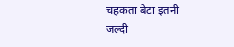चहकता बेटा इतनी जल्दी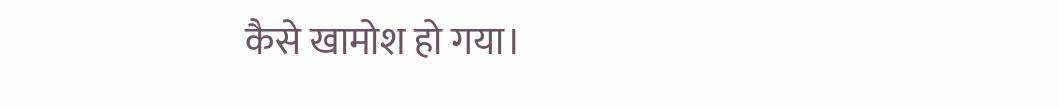कैसे खामोश हो गया।